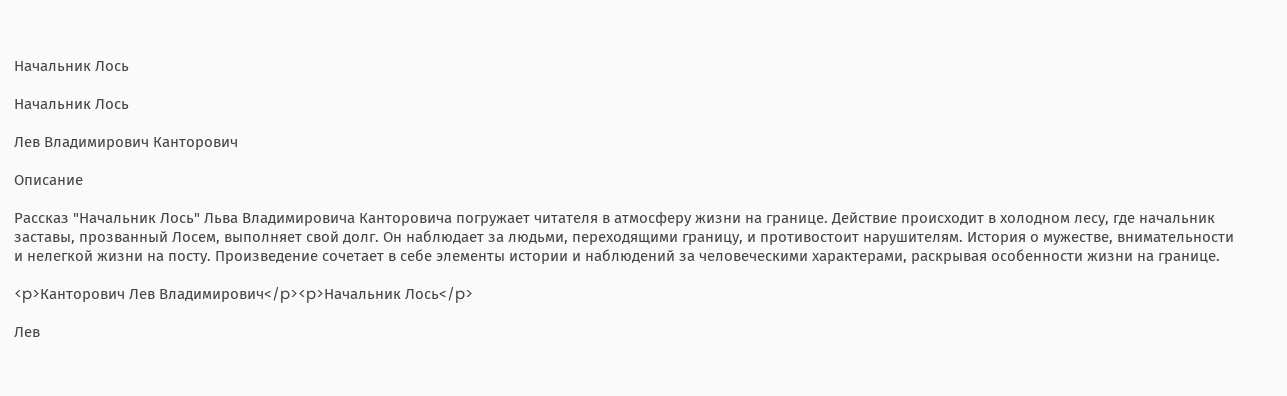Начальник Лось

Начальник Лось

Лев Владимирович Канторович

Описание

Рассказ "Начальник Лось" Льва Владимировича Канторовича погружает читателя в атмосферу жизни на границе. Действие происходит в холодном лесу, где начальник заставы, прозванный Лосем, выполняет свой долг. Он наблюдает за людьми, переходящими границу, и противостоит нарушителям. История о мужестве, внимательности и нелегкой жизни на посту. Произведение сочетает в себе элементы истории и наблюдений за человеческими характерами, раскрывая особенности жизни на границе.

<p>Канторович Лев Владимирович</p><p>Начальник Лось</p>

Лев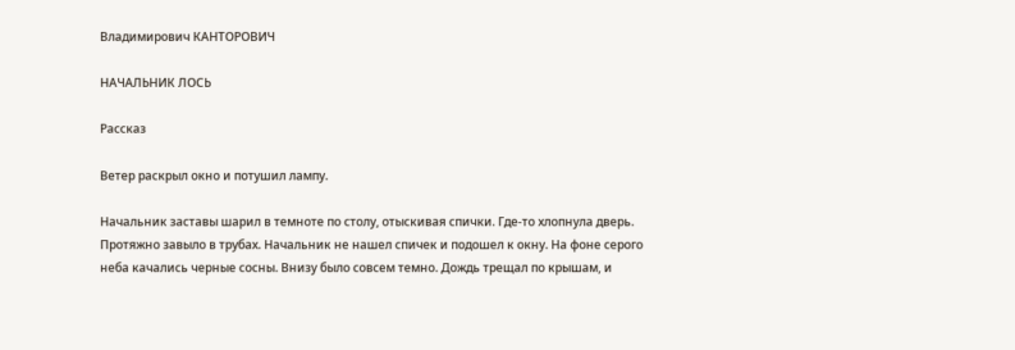Владимирович КАНТОРОВИЧ

НАЧАЛЬНИК ЛОСЬ

Рассказ

Ветер раскрыл окно и потушил лампу.

Начальник заставы шарил в темноте по столу, отыскивая спички. Где-то хлопнула дверь. Протяжно завыло в трубах. Начальник не нашел спичек и подошел к окну. На фоне серого неба качались черные сосны. Внизу было совсем темно. Дождь трещал по крышам, и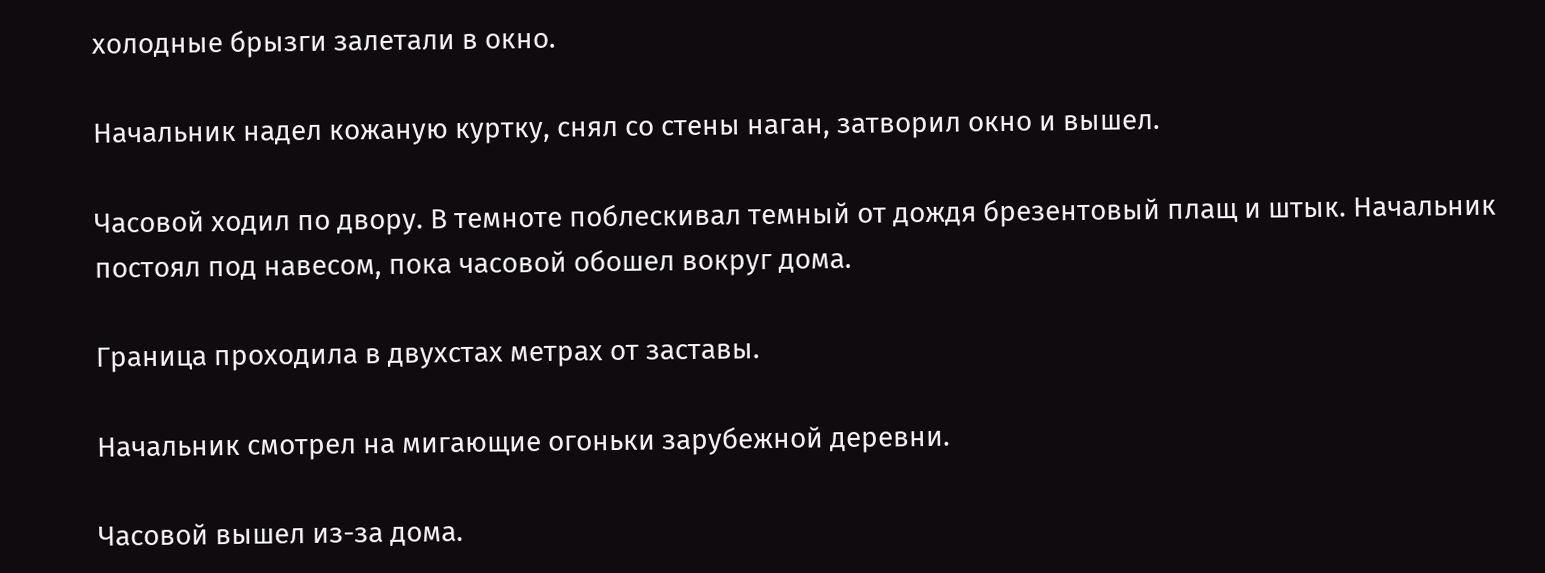холодные брызги залетали в окно.

Начальник надел кожаную куртку, снял со стены наган, затворил окно и вышел.

Часовой ходил по двору. В темноте поблескивал темный от дождя брезентовый плащ и штык. Начальник постоял под навесом, пока часовой обошел вокруг дома.

Граница проходила в двухстах метрах от заставы.

Начальник смотрел на мигающие огоньки зарубежной деревни.

Часовой вышел из-за дома.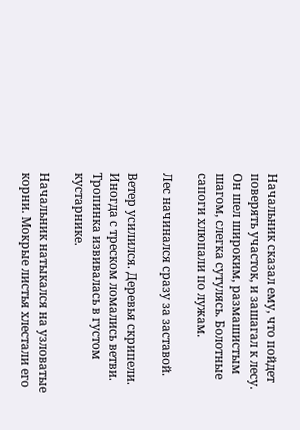Начальник сказал ему, что пойдет поверять участок, и зашагал к лесу. Он шел широким, размашистым шагом, слегка сутулясь. Болотные сапоги хлюпали по лужам.

Лес начинался сразу за заставой.

Ветер усилился. Деревья скрипели. Иногда с треском ломались ветви. Тропинка извивалась в густом кустарнике.

Начальник натыкался на узловатые корни. Мокрые листья хлестали его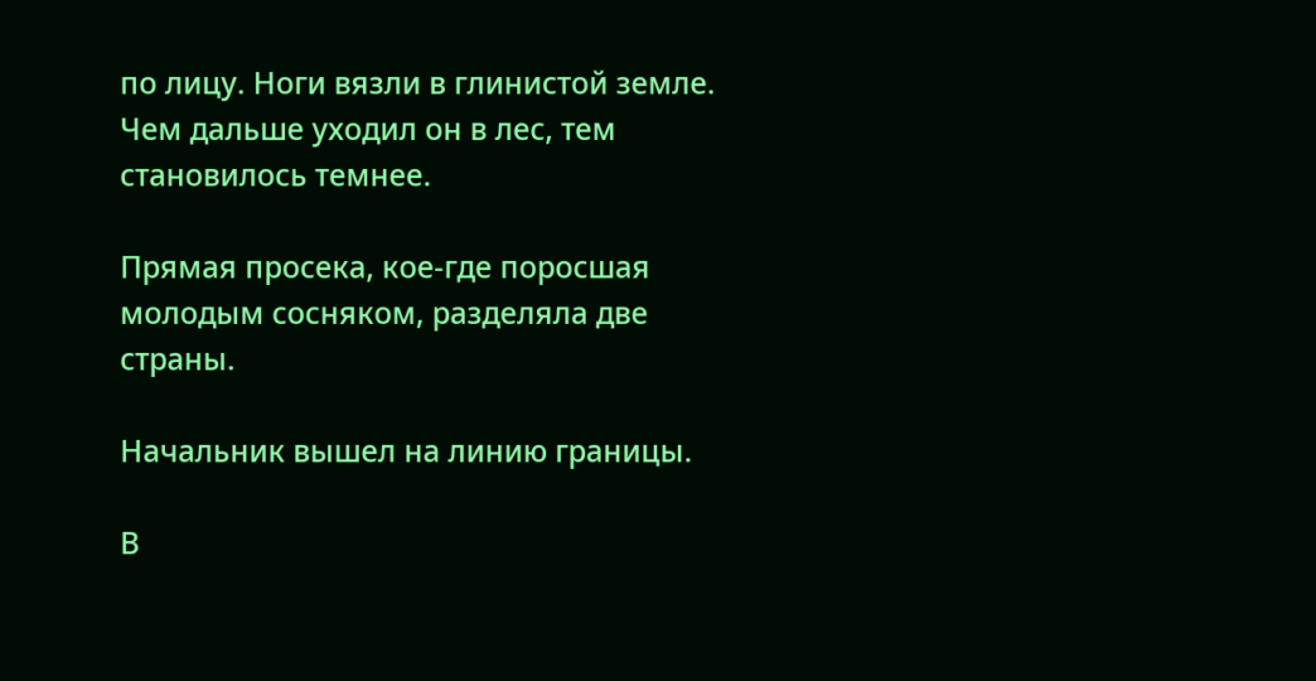по лицу. Ноги вязли в глинистой земле. Чем дальше уходил он в лес, тем становилось темнее.

Прямая просека, кое-где поросшая молодым сосняком, разделяла две страны.

Начальник вышел на линию границы.

В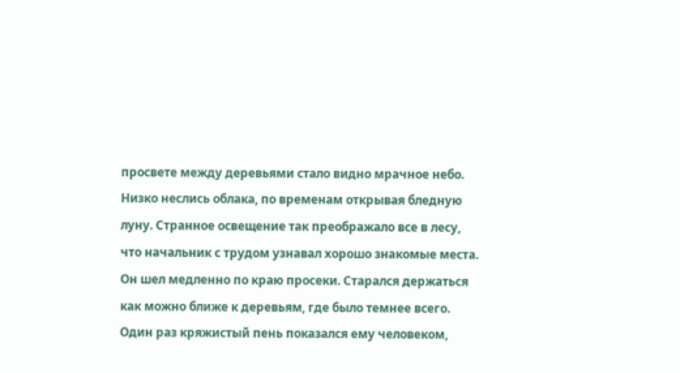просвете между деревьями стало видно мрачное небо. Низко неслись облака, по временам открывая бледную луну. Странное освещение так преображало все в лесу, что начальник с трудом узнавал хорошо знакомые места. Он шел медленно по краю просеки. Старался держаться как можно ближе к деревьям, где было темнее всего. Один раз кряжистый пень показался ему человеком,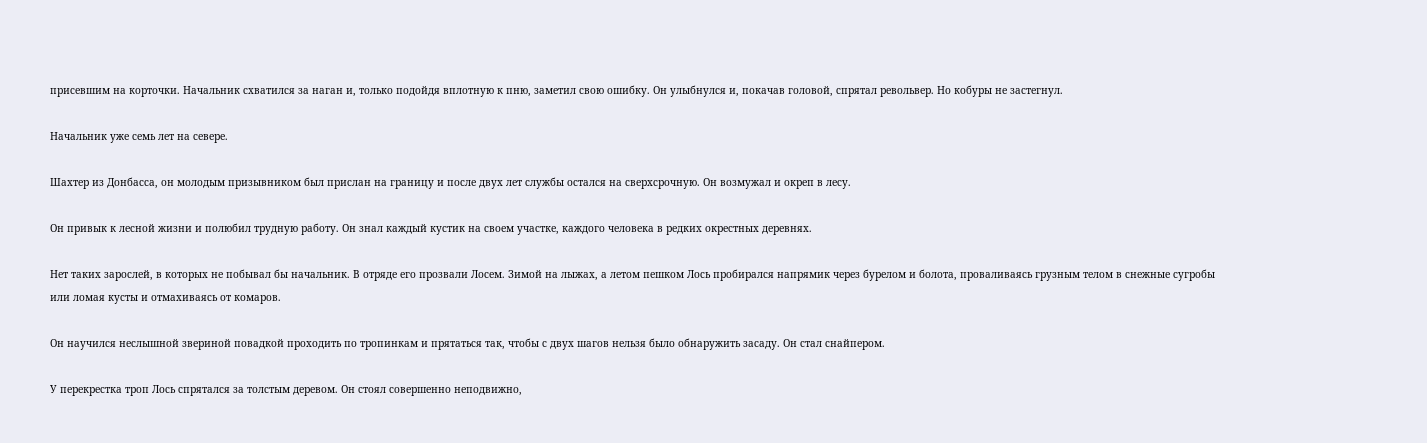присевшим на корточки. Начальник схватился за наган и, только подойдя вплотную к пню, заметил свою ошибку. Он улыбнулся и, покачав головой, спрятал револьвер. Но кобуры не застегнул.

Начальник уже семь лет на севере.

Шахтер из Донбасса, он молодым призывником был прислан на границу и после двух лет службы остался на сверхсрочную. Он возмужал и окреп в лесу.

Он привык к лесной жизни и полюбил трудную работу. Он знал каждый кустик на своем участке, каждого человека в редких окрестных деревнях.

Нет таких зарослей, в которых не побывал бы начальник. В отряде его прозвали Лосем. Зимой на лыжах, а летом пешком Лось пробирался напрямик через бурелом и болота, проваливаясь грузным телом в снежные сугробы или ломая кусты и отмахиваясь от комаров.

Он научился неслышной звериной повадкой проходить по тропинкам и прятаться так, чтобы с двух шагов нельзя было обнаружить засаду. Он стал снайпером.

У перекрестка троп Лось спрятался за толстым деревом. Он стоял совершенно неподвижно,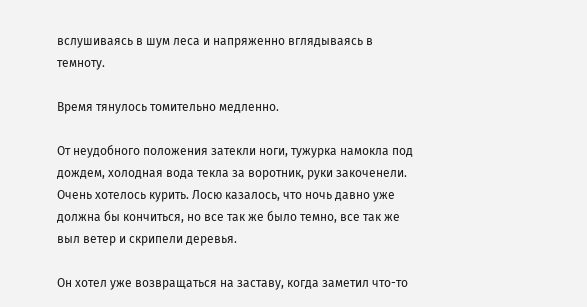вслушиваясь в шум леса и напряженно вглядываясь в темноту.

Время тянулось томительно медленно.

От неудобного положения затекли ноги, тужурка намокла под дождем, холодная вода текла за воротник, руки закоченели. Очень хотелось курить. Лосю казалось, что ночь давно уже должна бы кончиться, но все так же было темно, все так же выл ветер и скрипели деревья.

Он хотел уже возвращаться на заставу, когда заметил что-то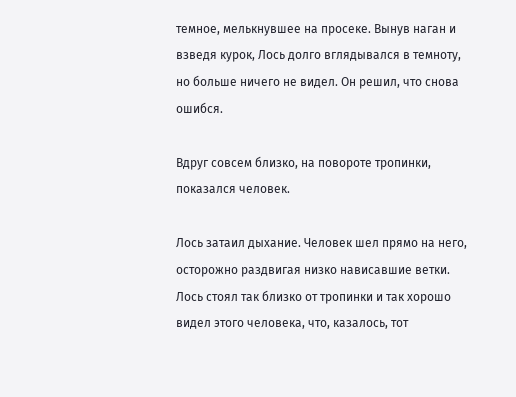темное, мелькнувшее на просеке. Вынув наган и взведя курок, Лось долго вглядывался в темноту, но больше ничего не видел. Он решил, что снова ошибся.

Вдруг совсем близко, на повороте тропинки, показался человек.

Лось затаил дыхание. Человек шел прямо на него, осторожно раздвигая низко нависавшие ветки. Лось стоял так близко от тропинки и так хорошо видел этого человека, что, казалось, тот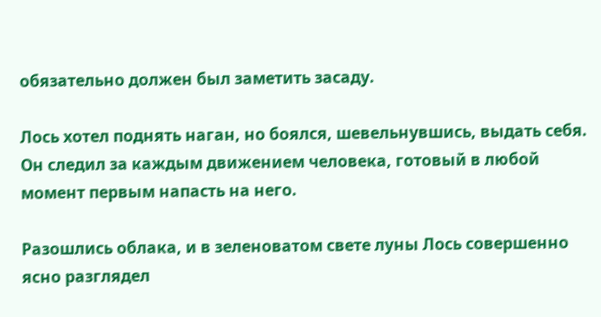обязательно должен был заметить засаду.

Лось хотел поднять наган, но боялся, шевельнувшись, выдать себя. Он следил за каждым движением человека, готовый в любой момент первым напасть на него.

Разошлись облака, и в зеленоватом свете луны Лось совершенно ясно разглядел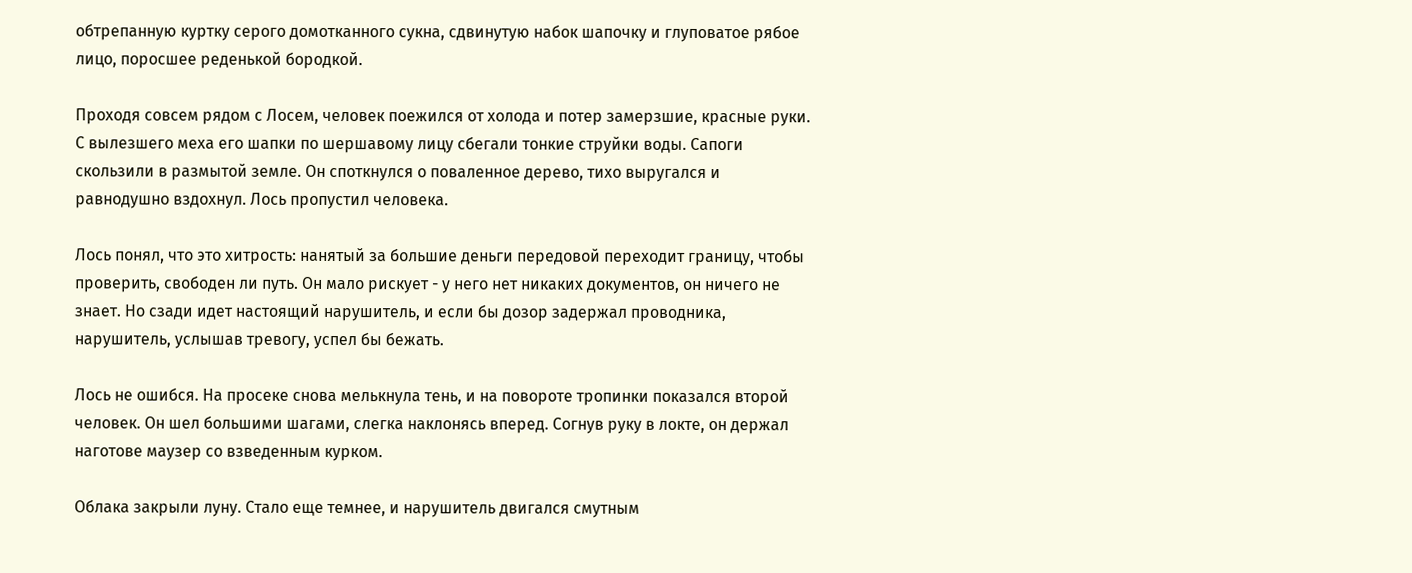обтрепанную куртку серого домотканного сукна, сдвинутую набок шапочку и глуповатое рябое лицо, поросшее реденькой бородкой.

Проходя совсем рядом с Лосем, человек поежился от холода и потер замерзшие, красные руки. С вылезшего меха его шапки по шершавому лицу сбегали тонкие струйки воды. Сапоги скользили в размытой земле. Он споткнулся о поваленное дерево, тихо выругался и равнодушно вздохнул. Лось пропустил человека.

Лось понял, что это хитрость: нанятый за большие деньги передовой переходит границу, чтобы проверить, свободен ли путь. Он мало рискует - у него нет никаких документов, он ничего не знает. Но сзади идет настоящий нарушитель, и если бы дозор задержал проводника, нарушитель, услышав тревогу, успел бы бежать.

Лось не ошибся. На просеке снова мелькнула тень, и на повороте тропинки показался второй человек. Он шел большими шагами, слегка наклонясь вперед. Согнув руку в локте, он держал наготове маузер со взведенным курком.

Облака закрыли луну. Стало еще темнее, и нарушитель двигался смутным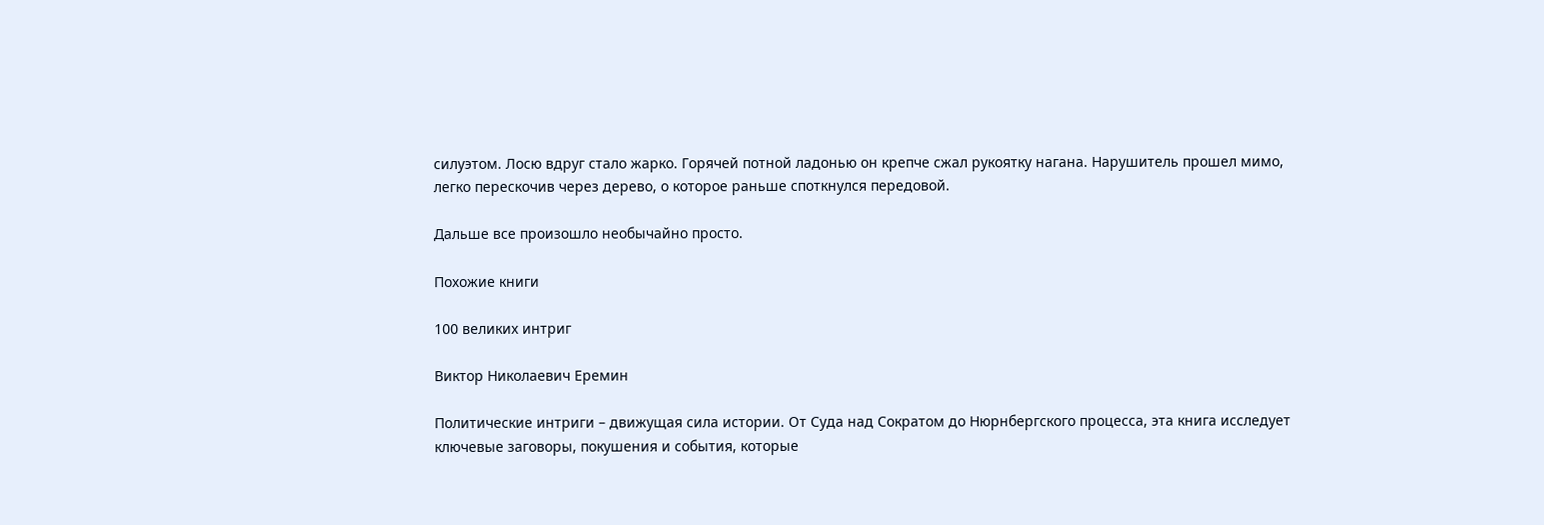силуэтом. Лосю вдруг стало жарко. Горячей потной ладонью он крепче сжал рукоятку нагана. Нарушитель прошел мимо, легко перескочив через дерево, о которое раньше споткнулся передовой.

Дальше все произошло необычайно просто.

Похожие книги

100 великих интриг

Виктор Николаевич Еремин

Политические интриги – движущая сила истории. От Суда над Сократом до Нюрнбергского процесса, эта книга исследует ключевые заговоры, покушения и события, которые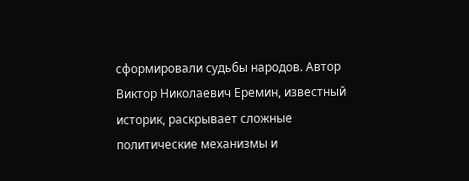сформировали судьбы народов. Автор Виктор Николаевич Еремин, известный историк, раскрывает сложные политические механизмы и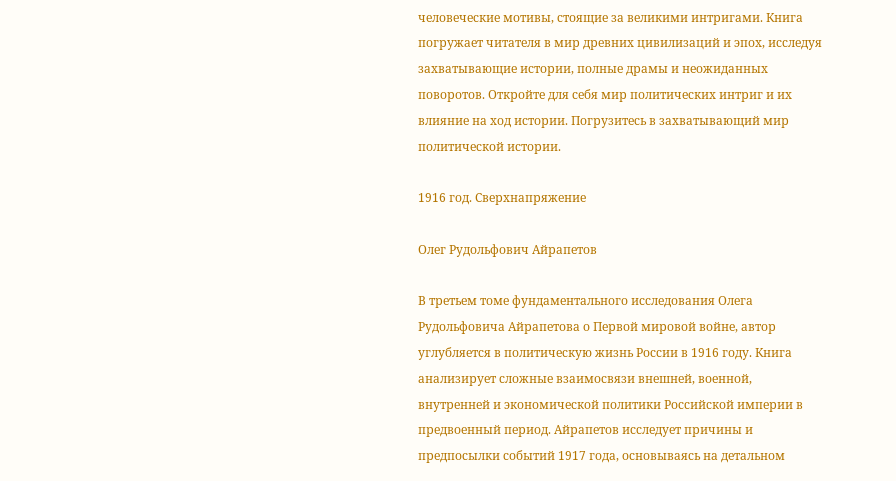человеческие мотивы, стоящие за великими интригами. Книга погружает читателя в мир древних цивилизаций и эпох, исследуя захватывающие истории, полные драмы и неожиданных поворотов. Откройте для себя мир политических интриг и их влияние на ход истории. Погрузитесь в захватывающий мир политической истории.

1916 год. Сверхнапряжение

Олег Рудольфович Айрапетов

В третьем томе фундаментального исследования Олега Рудольфовича Айрапетова о Первой мировой войне, автор углубляется в политическую жизнь России в 1916 году. Книга анализирует сложные взаимосвязи внешней, военной, внутренней и экономической политики Российской империи в предвоенный период. Айрапетов исследует причины и предпосылки событий 1917 года, основываясь на детальном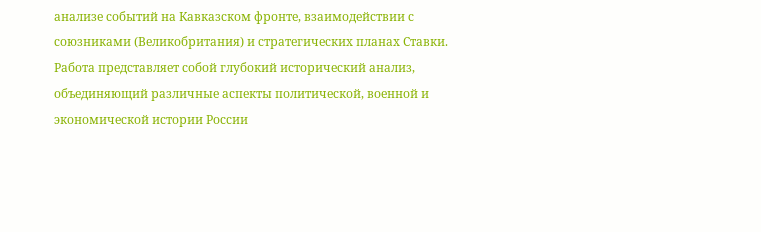анализе событий на Кавказском фронте, взаимодействии с союзниками (Великобритания) и стратегических планах Ставки. Работа представляет собой глубокий исторический анализ, объединяющий различные аспекты политической, военной и экономической истории России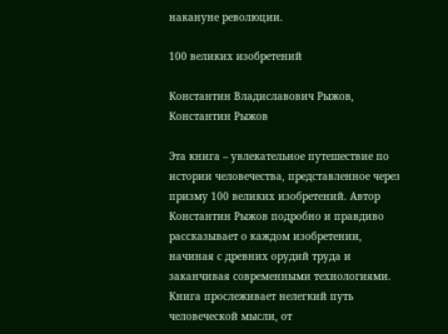накануне революции.

100 великих изобретений

Константин Владиславович Рыжов, Константин Рыжов

Эта книга – увлекательное путешествие по истории человечества, представленное через призму 100 великих изобретений. Автор Константин Рыжов подробно и правдиво рассказывает о каждом изобретении, начиная с древних орудий труда и заканчивая современными технологиями. Книга прослеживает нелегкий путь человеческой мысли, от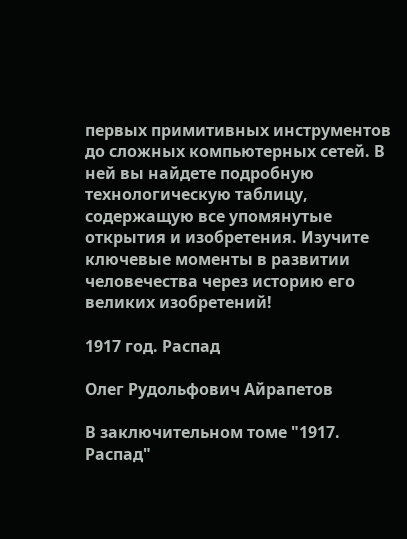первых примитивных инструментов до сложных компьютерных сетей. В ней вы найдете подробную технологическую таблицу, содержащую все упомянутые открытия и изобретения. Изучите ключевые моменты в развитии человечества через историю его великих изобретений!

1917 год. Распад

Олег Рудольфович Айрапетов

В заключительном томе "1917. Распад"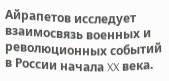Айрапетов исследует взаимосвязь военных и революционных событий в России начала XX века.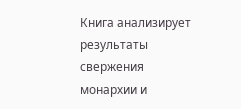Книга анализирует результаты свержения монархии и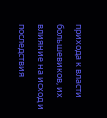прихода к власти большевиков, их влияние на исход и последствия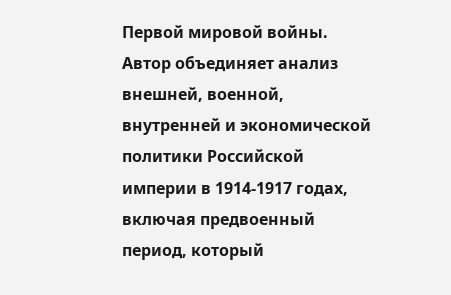Первой мировой войны. Автор объединяет анализ внешней, военной, внутренней и экономической политики Российской империи в 1914-1917 годах, включая предвоенный период, который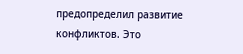предопределил развитие конфликтов. Это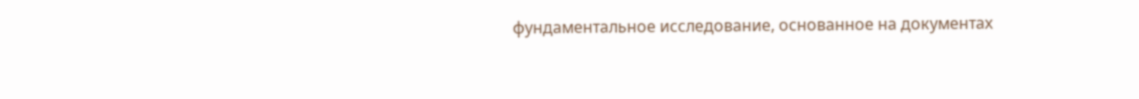фундаментальное исследование, основанное на документах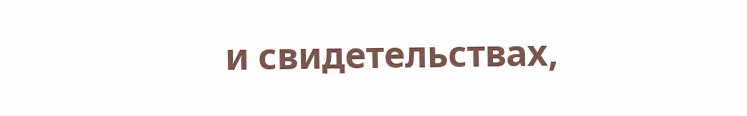и свидетельствах,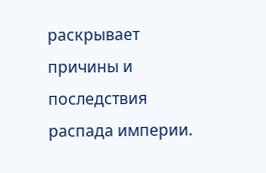раскрывает причины и последствия распада империи.